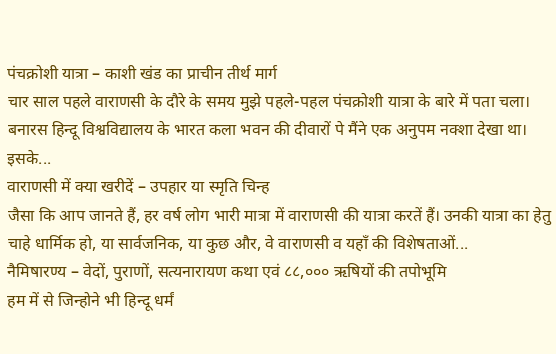पंचक्रोशी यात्रा – काशी खंड का प्राचीन तीर्थ मार्ग
चार साल पहले वाराणसी के दौरे के समय मुझे पहले-पहल पंचक्रोशी यात्रा के बारे में पता चला। बनारस हिन्दू विश्वविद्यालय के भारत कला भवन की दीवारों पे मैंने एक अनुपम नक्शा देखा था। इसके...
वाराणसी में क्या खरीदें – उपहार या स्मृति चिन्ह
जैसा कि आप जानते हैं, हर वर्ष लोग भारी मात्रा में वाराणसी की यात्रा करतें हैं। उनकी यात्रा का हेतु चाहे धार्मिक हो, या सार्वजनिक, या कुछ और, वे वाराणसी व यहाँ की विशेषताओं...
नैमिषारण्य – वेदों, पुराणों, सत्यनारायण कथा एवं ८८,००० ऋषियों की तपोभूमि
हम में से जिन्होने भी हिन्दू धर्मं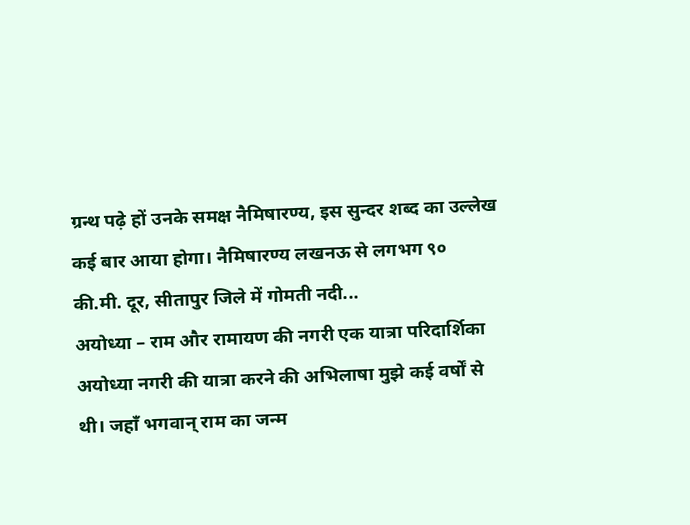ग्रन्थ पढ़े हों उनके समक्ष नैमिषारण्य, इस सुन्दर शब्द का उल्लेख कई बार आया होगा। नैमिषारण्य लखनऊ से लगभग ९० की.मी. दूर, सीतापुर जिले में गोमती नदी...
अयोध्या – राम और रामायण की नगरी एक यात्रा परिदार्शिका
अयोध्या नगरी की यात्रा करने की अभिलाषा मुझे कई वर्षों से थी। जहाँ भगवान् राम का जन्म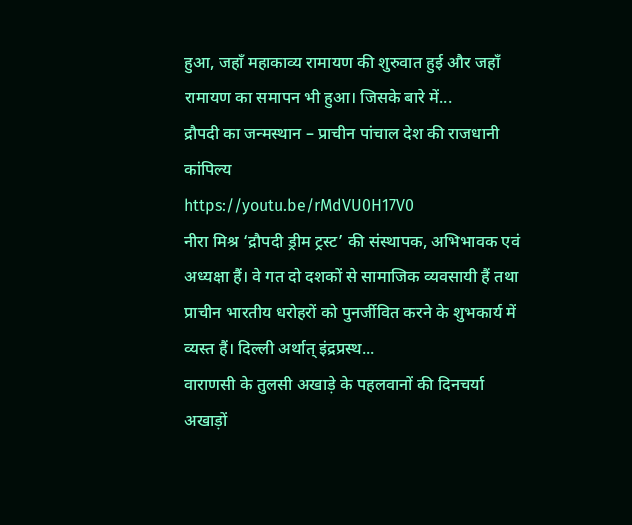हुआ, जहाँ महाकाव्य रामायण की शुरुवात हुई और जहाँ रामायण का समापन भी हुआ। जिसके बारे में...
द्रौपदी का जन्मस्थान – प्राचीन पांचाल देश की राजधानी कांपिल्य
https://youtu.be/rMdVU0H17V0
नीरा मिश्र ‘द्रौपदी ड्रीम ट्रस्ट’ की संस्थापक, अभिभावक एवं अध्यक्षा हैं। वे गत दो दशकों से सामाजिक व्यवसायी हैं तथा प्राचीन भारतीय धरोहरों को पुनर्जीवित करने के शुभकार्य में व्यस्त हैं। दिल्ली अर्थात् इंद्रप्रस्थ...
वाराणसी के तुलसी अखाड़े के पहलवानों की दिनचर्या
अखाड़ों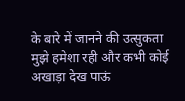के बारे में जानने की उत्सुकता मुझे हमेशा रही और कभी कोई अखाड़ा देख पाऊं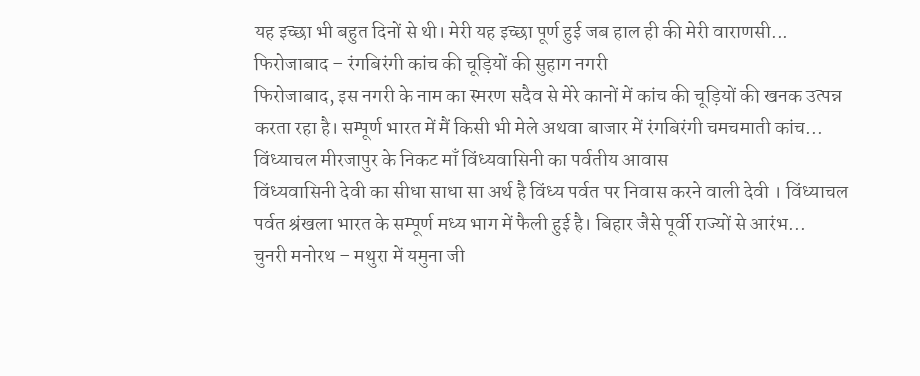यह इच्छा भी बहुत दिनों से थी। मेरी यह इच्छा पूर्ण हुई जब हाल ही की मेरी वाराणसी...
फिरोजाबाद – रंगबिरंगी कांच की चूड़ियों की सुहाग नगरी
फिरोजाबाद, इस नगरी के नाम का स्मरण सदैव से मेरे कानों में कांच की चूड़ियों की खनक उत्पन्न करता रहा है। सम्पूर्ण भारत में मैं किसी भी मेले अथवा बाजार में रंगबिरंगी चमचमाती कांच...
विंध्याचल मीरजापुर के निकट माँ विंध्यवासिनी का पर्वतीय आवास
विंध्यवासिनी देवी का सीधा साधा सा अर्थ है विंध्य पर्वत पर निवास करने वाली देवी । विंध्याचल पर्वत श्रंखला भारत के सम्पूर्ण मध्य भाग में फैली हुई है। बिहार जैसे पूर्वी राज्यों से आरंभ...
चुनरी मनोरथ – मथुरा में यमुना जी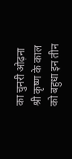का चुनरी ओढ़ना
श्री कृष्ण के काल को बहुधा इन तीन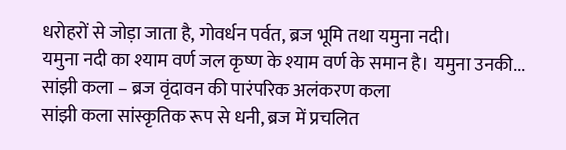धरोहरों से जोड़ा जाता है, गोवर्धन पर्वत, ब्रज भूमि तथा यमुना नदी।
यमुना नदी का श्याम वर्ण जल कृष्ण के श्याम वर्ण के समान है। यमुना उनकी...
सांझी कला – ब्रज वृंदावन की पारंपरिक अलंकरण कला
सांझी कला सांस्कृतिक रूप से धनी, ब्रज में प्रचलित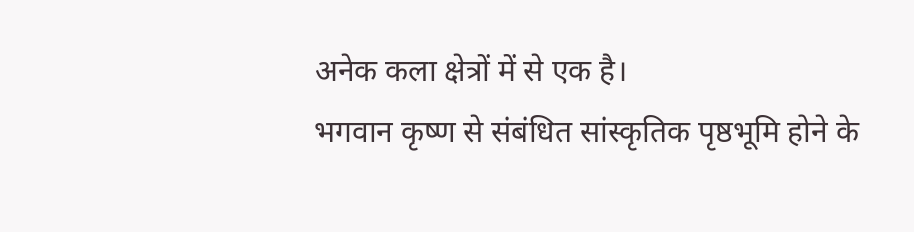अनेक कला क्षेत्रों में से एक है।
भगवान कृष्ण से संबंधित सांस्कृतिक पृष्ठभूमि होने के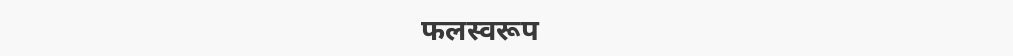फलस्वरूप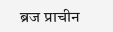ब्रज प्राचीन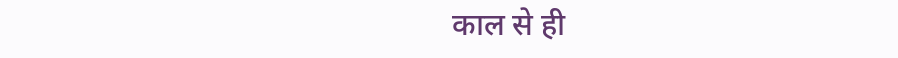काल से ही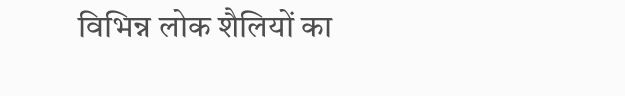विभिन्न लोक शैलियों का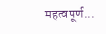महत्वपूर्ण...